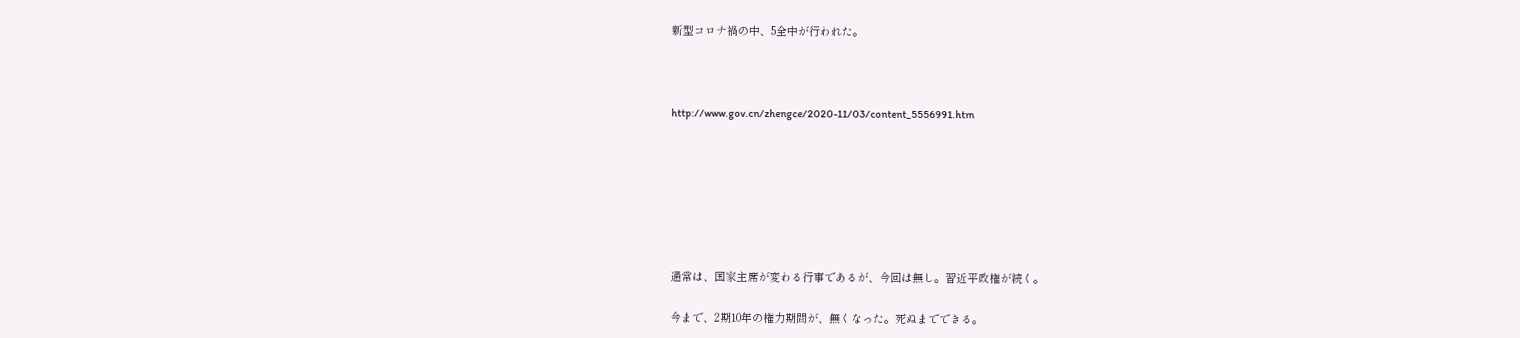新型コロナ禍の中、5全中が行われた。



http://www.gov.cn/zhengce/2020-11/03/content_5556991.htm







通常は、国家主席が変わる行事であるが、今回は無し。習近平政権が続く。

今まで、2期10年の権力期間が、無くなった。死ぬまでできる。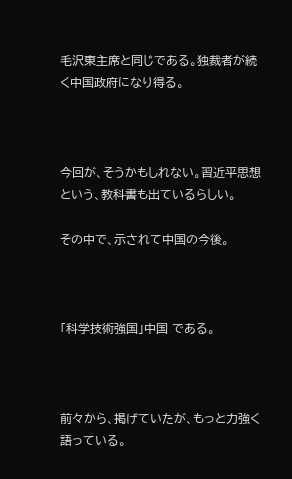毛沢東主席と同じである。独裁者が続く中国政府になり得る。



今回が、そうかもしれない。習近平思想という、教科書も出ているらしい。

その中で、示されて中国の今後。



「科学技術強国」中国 である。



前々から、掲げていたが、もっと力強く語っている。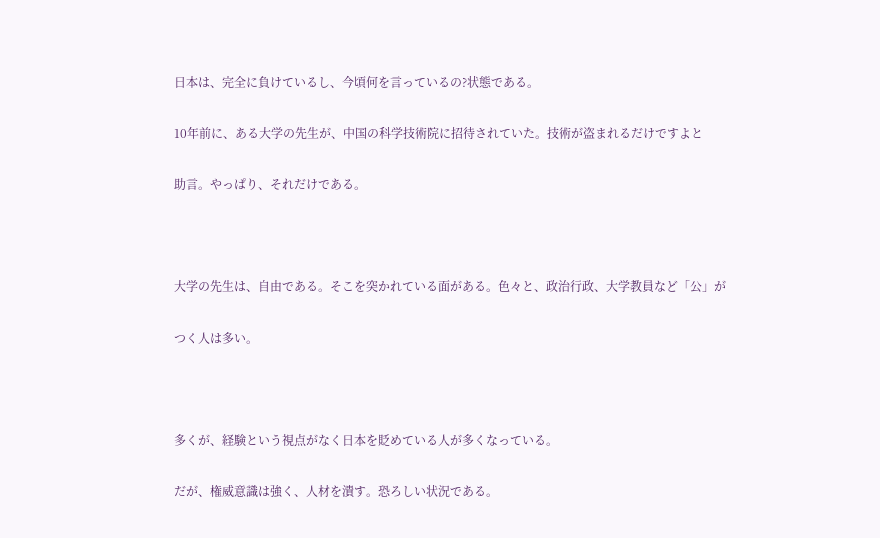日本は、完全に負けているし、今頃何を言っているの?状態である。

10年前に、ある大学の先生が、中国の科学技術院に招待されていた。技術が盗まれるだけですよと

助言。やっぱり、それだけである。



大学の先生は、自由である。そこを突かれている面がある。色々と、政治行政、大学教員など「公」が

つく人は多い。



多くが、経験という視点がなく日本を貶めている人が多くなっている。

だが、権威意識は強く、人材を潰す。恐ろしい状況である。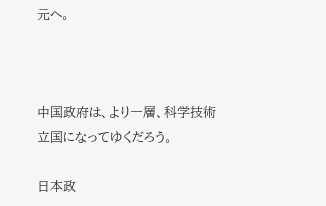元へ。



中国政府は、より一層、科学技術立国になってゆくだろう。

日本政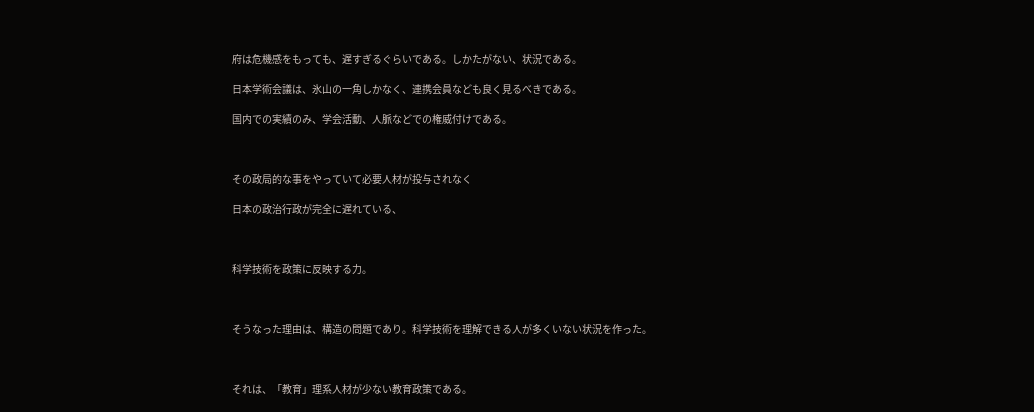府は危機感をもっても、遅すぎるぐらいである。しかたがない、状況である。

日本学術会議は、氷山の一角しかなく、連携会員なども良く見るべきである。

国内での実績のみ、学会活動、人脈などでの権威付けである。



その政局的な事をやっていて必要人材が投与されなく

日本の政治行政が完全に遅れている、



科学技術を政策に反映する力。



そうなった理由は、構造の問題であり。科学技術を理解できる人が多くいない状況を作った。



それは、「教育」理系人材が少ない教育政策である。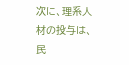次に、理系人材の投与は、民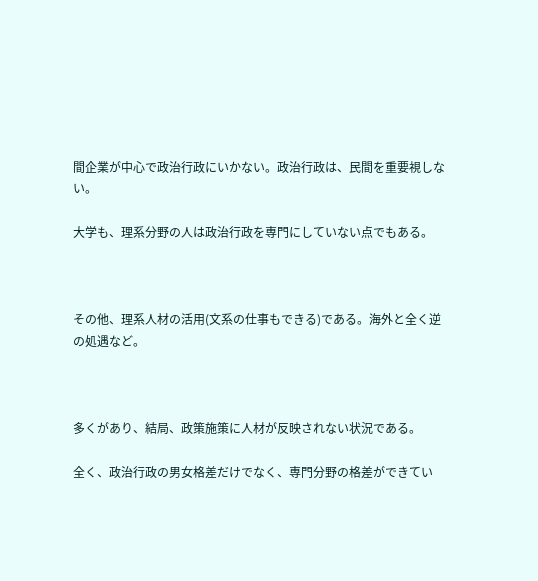間企業が中心で政治行政にいかない。政治行政は、民間を重要視しない。

大学も、理系分野の人は政治行政を専門にしていない点でもある。



その他、理系人材の活用(文系の仕事もできる)である。海外と全く逆の処遇など。



多くがあり、結局、政策施策に人材が反映されない状況である。

全く、政治行政の男女格差だけでなく、専門分野の格差ができてい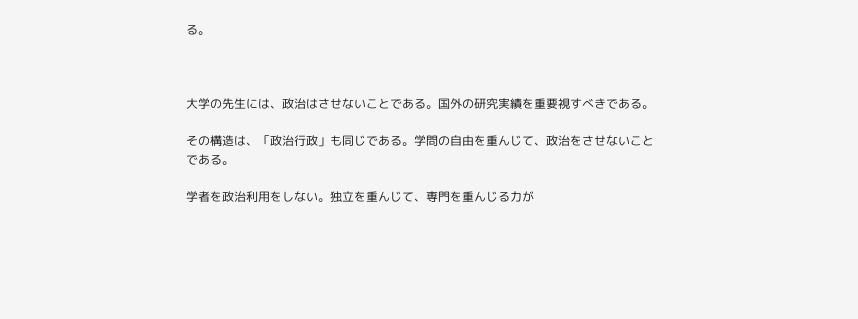る。



大学の先生には、政治はさせないことである。国外の研究実績を重要視すべきである。

その構造は、「政治行政」も同じである。学問の自由を重んじて、政治をさせないことである。

学者を政治利用をしない。独立を重んじて、専門を重んじる力が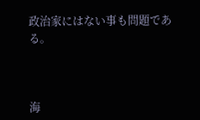政治家にはない事も問題である。



海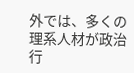外では、多くの理系人材が政治行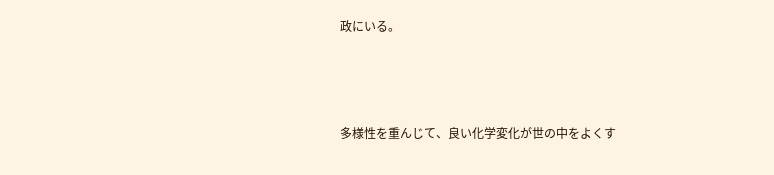政にいる。



多様性を重んじて、良い化学変化が世の中をよくす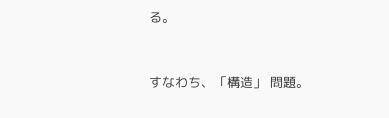る。



すなわち、「構造」 問題。